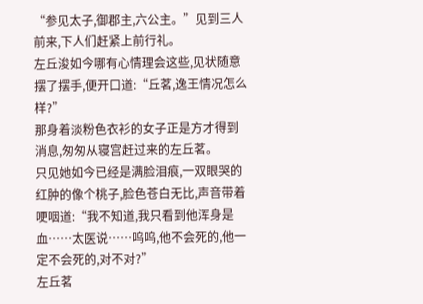“参见太子,御郡主,六公主。”见到三人前来,下人们赶紧上前行礼。
左丘浚如今哪有心情理会这些,见状随意摆了摆手,便开口道:“丘茗,逸王情况怎么样?”
那身着淡粉色衣衫的女子正是方才得到消息,匆匆从寝宫赶过来的左丘茗。
只见她如今已经是满脸泪痕,一双眼哭的红肿的像个桃子,脸色苍白无比,声音带着哽咽道:“我不知道,我只看到他浑身是血……太医说……呜呜,他不会死的,他一定不会死的,对不对?”
左丘茗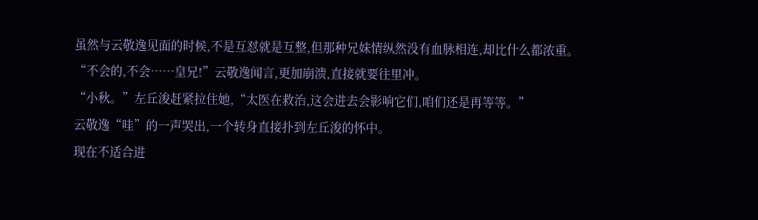虽然与云敬逸见面的时候,不是互怼就是互整,但那种兄妹情纵然没有血脉相连,却比什么都浓重。
“不会的,不会……皇兄!”云敬逸闻言,更加崩溃,直接就要往里冲。
“小秋。”左丘浚赶紧拉住她,“太医在救治,这会进去会影响它们,咱们还是再等等。”
云敬逸“哇”的一声哭出,一个转身直接扑到左丘浚的怀中。
现在不适合进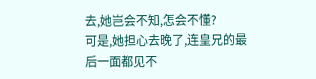去,她岂会不知,怎会不懂?
可是,她担心去晚了,连皇兄的最后一面都见不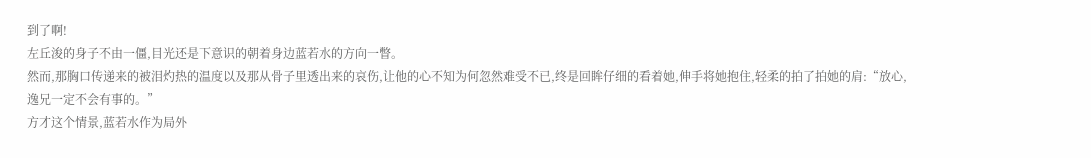到了啊!
左丘浚的身子不由一僵,目光还是下意识的朝着身边蓝若水的方向一瞥。
然而,那胸口传递来的被泪灼热的温度以及那从骨子里透出来的哀伤,让他的心不知为何忽然难受不已,终是回眸仔细的看着她,伸手将她抱住,轻柔的拍了拍她的肩:“放心,逸兄一定不会有事的。”
方才这个情景,蓝若水作为局外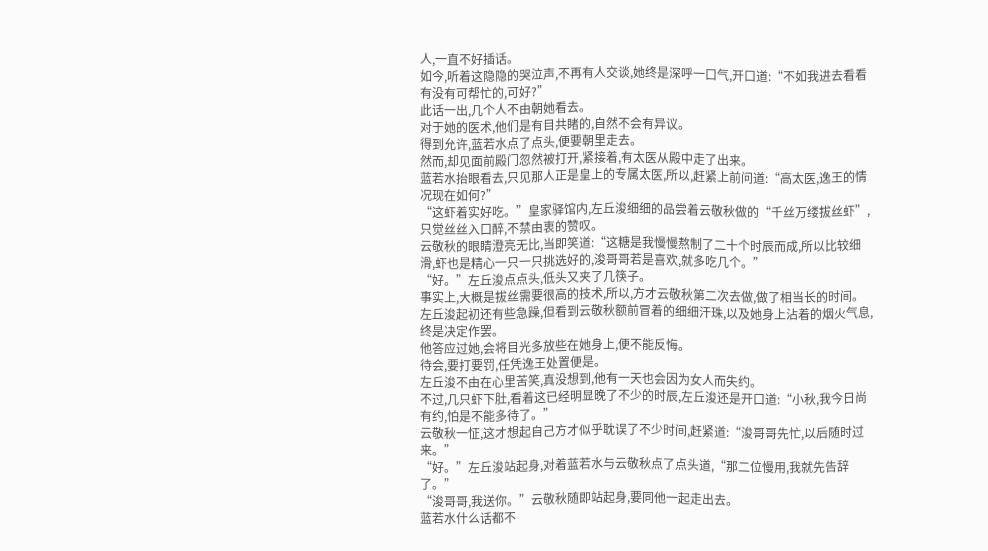人,一直不好插话。
如今,听着这隐隐的哭泣声,不再有人交谈,她终是深呼一口气,开口道:“不如我进去看看有没有可帮忙的,可好?”
此话一出,几个人不由朝她看去。
对于她的医术,他们是有目共睹的,自然不会有异议。
得到允许,蓝若水点了点头,便要朝里走去。
然而,却见面前殿门忽然被打开,紧接着,有太医从殿中走了出来。
蓝若水抬眼看去,只见那人正是皇上的专属太医,所以,赶紧上前问道:“高太医,逸王的情况现在如何?”
“这虾着实好吃。”皇家驿馆内,左丘浚细细的品尝着云敬秋做的“千丝万缕拔丝虾”,只觉丝丝入口醉,不禁由衷的赞叹。
云敬秋的眼睛澄亮无比,当即笑道:“这糖是我慢慢熬制了二十个时辰而成,所以比较细滑,虾也是精心一只一只挑选好的,浚哥哥若是喜欢,就多吃几个。”
“好。”左丘浚点点头,低头又夹了几筷子。
事实上,大概是拔丝需要很高的技术,所以,方才云敬秋第二次去做,做了相当长的时间。
左丘浚起初还有些急躁,但看到云敬秋额前冒着的细细汗珠,以及她身上沾着的烟火气息,终是决定作罢。
他答应过她,会将目光多放些在她身上,便不能反悔。
待会,要打要罚,任凭逸王处置便是。
左丘浚不由在心里苦笑,真没想到,他有一天也会因为女人而失约。
不过,几只虾下肚,看着这已经明显晚了不少的时辰,左丘浚还是开口道:“小秋,我今日尚有约,怕是不能多待了。”
云敬秋一怔,这才想起自己方才似乎耽误了不少时间,赶紧道:“浚哥哥先忙,以后随时过来。”
“好。”左丘浚站起身,对着蓝若水与云敬秋点了点头道,“那二位慢用,我就先告辞了。”
“浚哥哥,我送你。”云敬秋随即站起身,要同他一起走出去。
蓝若水什么话都不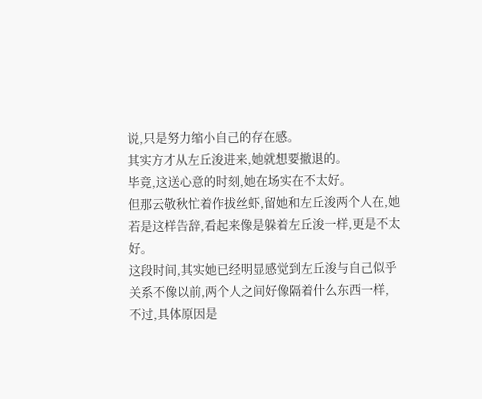说,只是努力缩小自己的存在感。
其实方才从左丘浚进来,她就想要撤退的。
毕竟,这送心意的时刻,她在场实在不太好。
但那云敬秋忙着作拔丝虾,留她和左丘浚两个人在,她若是这样告辞,看起来像是躲着左丘浚一样,更是不太好。
这段时间,其实她已经明显感觉到左丘浚与自己似乎关系不像以前,两个人之间好像隔着什么东西一样,
不过,具体原因是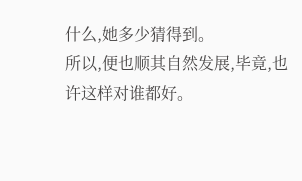什么,她多少猜得到。
所以,便也顺其自然发展,毕竟,也许这样对谁都好。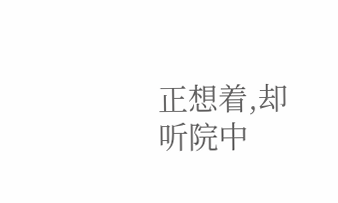正想着,却听院中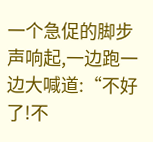一个急促的脚步声响起,一边跑一边大喊道:“不好了!不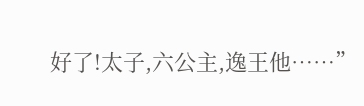好了!太子,六公主,逸王他……”